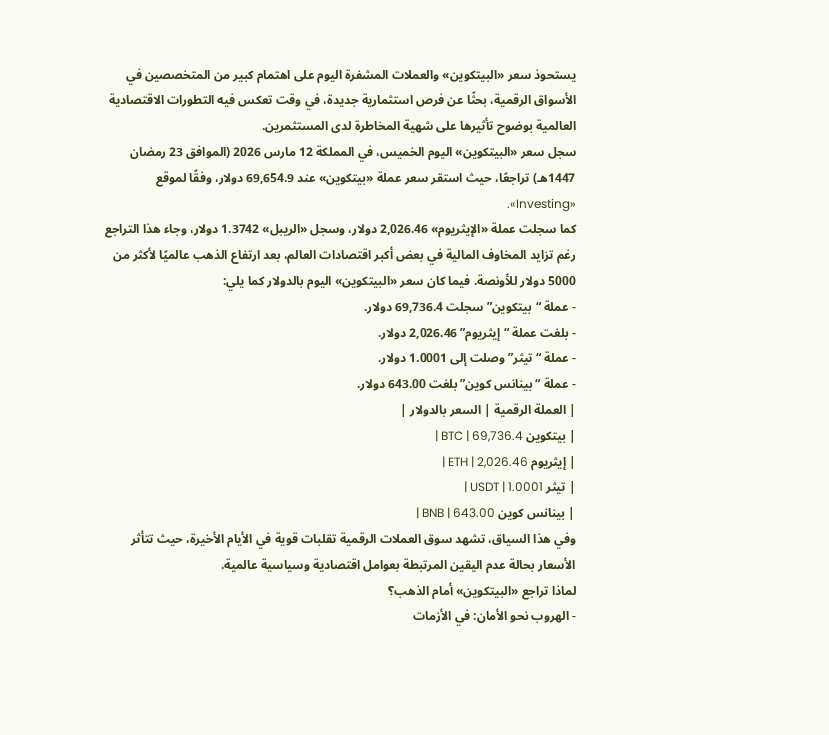يستحوذ سعر «البيتكوين» والعملات المشفرة اليوم على اهتمام كبير من المتخصصين في الأسواق الرقمية، بحثًا عن فرص استثمارية جديدة، في وقت تعكس فيه التطورات الاقتصادية العالمية بوضوح تأثيرها على شهية المخاطرة لدى المستثمرين.
سجل سعر «البيتكوين» اليوم الخميس، في المملكة 12 مارس 2026 (الموافق 23 رمضان 1447هـ) تراجعًا، حيث استقر سعر عملة «بيتكوين» عند 69,654.9 دولار، وفقًا لموقع «Investing».
كما سجلت عملة «الإيثريوم» 2,026.46 دولار، وسجل «الريبل» 1.3742 دولار، وجاء هذا التراجع رغم تزايد المخاوف المالية في بعض أكبر اقتصادات العالم، بعد ارتفاع الذهب عالميًا لأكثر من 5000 دولار للأونصة. فيما كان سعر «البيتكوين» اليوم بالدولار كما يلي:
- عملة “بيتكوين” سجلت 69,736.4 دولار.
- بلغت عملة “إيثريوم” 2,026.46 دولار.
- عملة “تيثر” وصلت إلى 1.0001 دولار.
- عملة “بينانس كوين” بلغت 643.00 دولار.
| العملة الرقمية | السعر بالدولار |
| بيتكوين BTC | 69,736.4 |
| إيثريوم ETH | 2,026.46 |
| تيثر USDT | 1.0001 |
| بينانس كوين BNB | 643.00 |
وفي هذا السياق، تشهد سوق العملات الرقمية تقلبات قوية في الأيام الأخيرة، حيث تتأثر الأسعار بحالة عدم اليقين المرتبطة بعوامل اقتصادية وسياسية عالمية.
لماذا تراجع «البيتكوين» أمام الذهب؟
- الهروب نحو الأمان: في الأزمات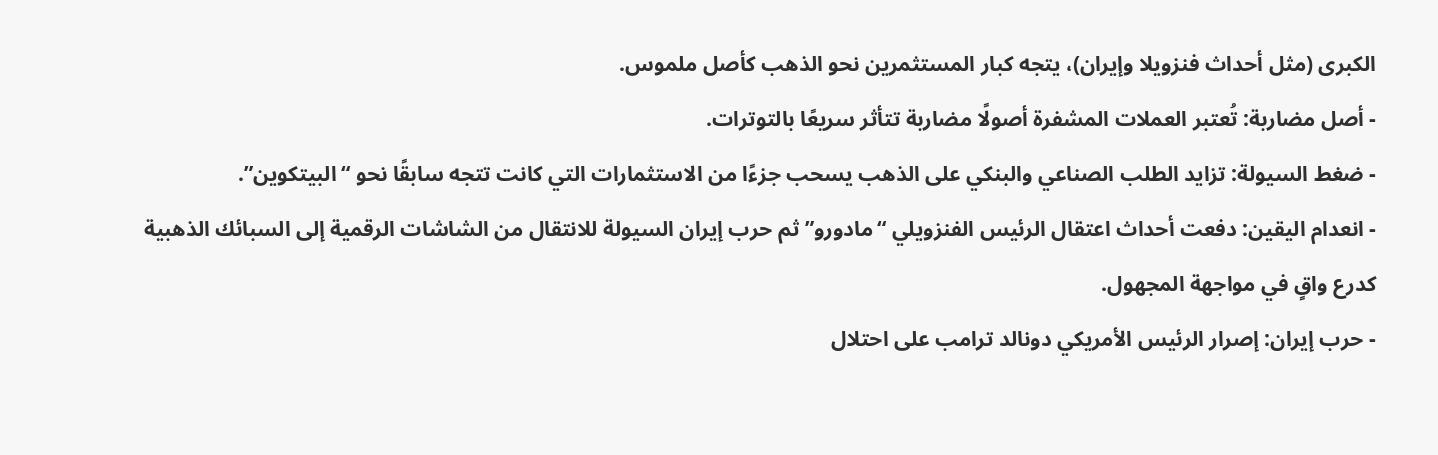الكبرى (مثل أحداث فنزويلا وإيران)، يتجه كبار المستثمرين نحو الذهب كأصل ملموس.
- أصل مضاربة: تُعتبر العملات المشفرة أصولًا مضاربة تتأثر سريعًا بالتوترات.
- ضغط السيولة: تزايد الطلب الصناعي والبنكي على الذهب يسحب جزءًا من الاستثمارات التي كانت تتجه سابقًا نحو “البيتكوين”.
- انعدام اليقين: دفعت أحداث اعتقال الرئيس الفنزويلي “مادورو” ثم حرب إيران السيولة للانتقال من الشاشات الرقمية إلى السبائك الذهبية كدرع واقٍ في مواجهة المجهول.
- حرب إيران: إصرار الرئيس الأمريكي دونالد ترامب على احتلال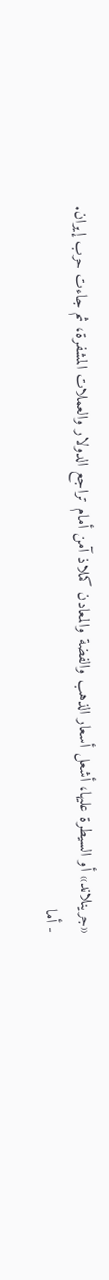«جرينلاند» أو السيطرة عليها، أشعل أسعار الذهب والفضة والمعادن كملاذ آمن أمام تراجع الدولار والعملات المشفرة، ثم جاءت حرب إيران.
- أما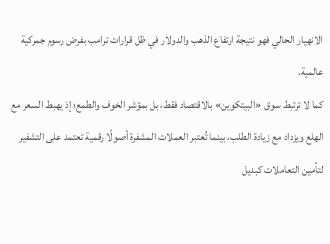الانهيار الحالي فهو نتيجة ارتفاع الذهب والدولار في ظل قرارات ترامب بفرض رسوم جمركية عالمية.
كما لا ترتبط سوق «البيتكوين» بالاقتصاد فقط، بل بمؤشر الخوف والطمع؛ إذ يهبط السعر مع الهلع ويزداد مع زيادة الطلب، بينما تُعتبر العملات المشفرة أصولًا رقمية تعتمد على التشفير لتأمين التعاملات كبديل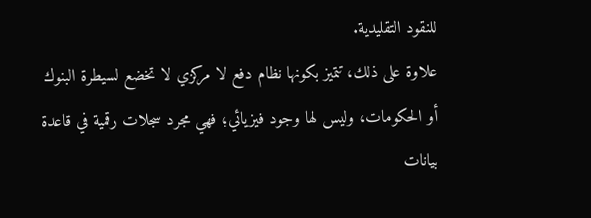للنقود التقليدية.
علاوة على ذلك، تتميز بكونها نظام دفع لا مركزي لا تخضع لسيطرة البنوك أو الحكومات، وليس لها وجود فيزيائي؛ فهي مجرد سجلات رقمية في قاعدة بيانات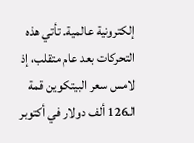إلكترونية عالمية. تأتي هذه التحركات بعد عام متقلب، إذ لامس سعر البيتكوين قمة الـ126 ألف دولار في أكتوبر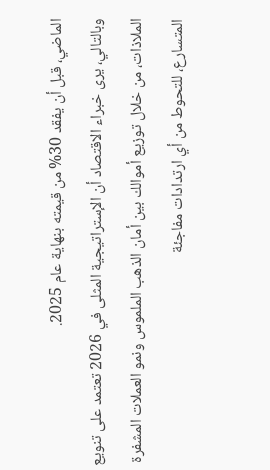الماضي، قبل أن يفقد 30% من قيمته بنهاية عام 2025.
وبالتالي، يرى خبراء الاقتصاد أن الإستراتيجية المثلى في 2026 تعتمد على تنويع الملاذات، من خلال توزيع أموالك بين أمان الذهب الملموس ونمو العملات المشفرة المتسارع، للتحوط من أي ارتدادات مفاجئة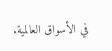في الأسواق العالمية.